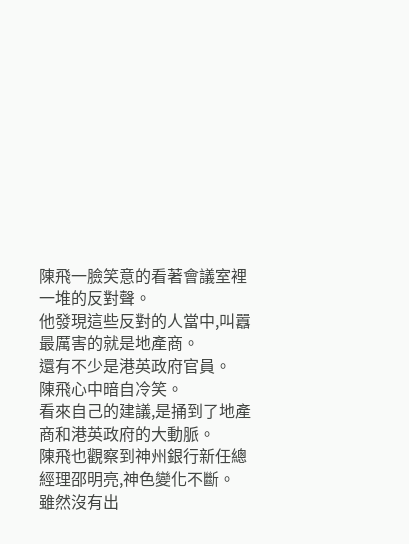陳飛一臉笑意的看著會議室裡一堆的反對聲。
他發現這些反對的人當中,叫囂最厲害的就是地產商。
還有不少是港英政府官員。
陳飛心中暗自冷笑。
看來自己的建議,是捅到了地產商和港英政府的大動脈。
陳飛也觀察到神州銀行新任總經理邵明亮,神色變化不斷。
雖然沒有出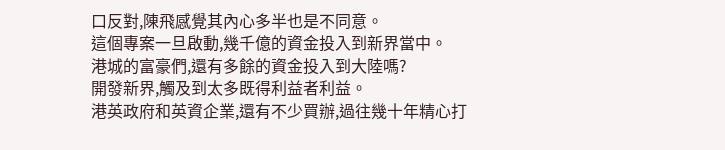口反對,陳飛感覺其內心多半也是不同意。
這個專案一旦啟動,幾千億的資金投入到新界當中。
港城的富豪們,還有多餘的資金投入到大陸嗎?
開發新界,觸及到太多既得利益者利益。
港英政府和英資企業,還有不少買辦,過往幾十年精心打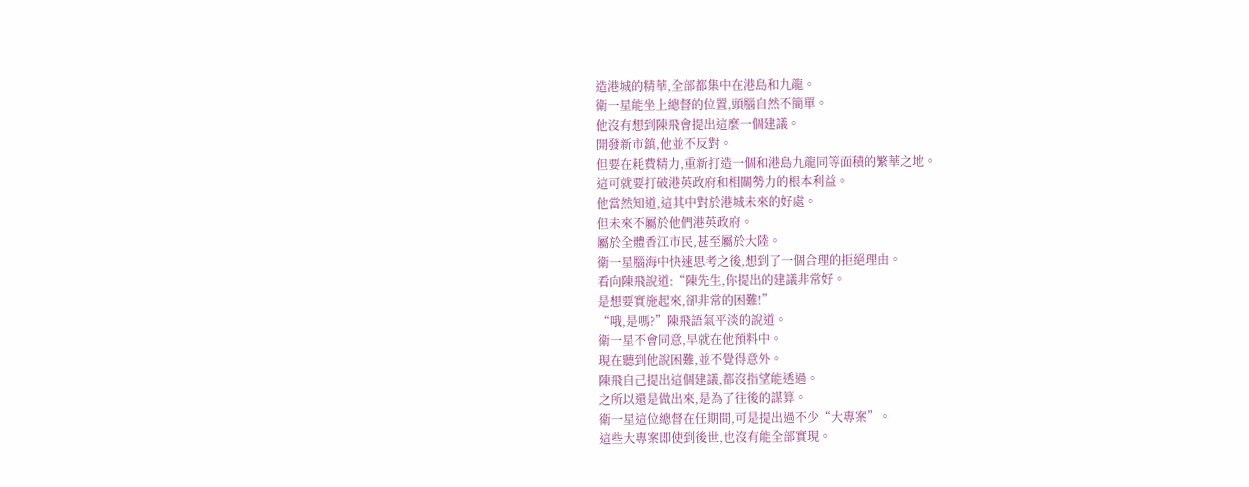造港城的精華,全部都集中在港島和九龍。
衛一星能坐上總督的位置,頭腦自然不簡單。
他沒有想到陳飛會提出這麼一個建議。
開發新市鎮,他並不反對。
但要在耗費精力,重新打造一個和港島九龍同等面積的繁華之地。
這可就要打破港英政府和相關勢力的根本利益。
他當然知道,這其中對於港城未來的好處。
但未來不屬於他們港英政府。
屬於全體香江市民,甚至屬於大陸。
衛一星腦海中快速思考之後,想到了一個合理的拒絕理由。
看向陳飛說道:“陳先生,你提出的建議非常好。
是想要實施起來,卻非常的困難!”
“哦,是嗎?”陳飛語氣平淡的說道。
衛一星不會同意,早就在他預料中。
現在聽到他說困難,並不覺得意外。
陳飛自己提出這個建議,都沒指望能透過。
之所以還是做出來,是為了往後的謀算。
衛一星這位總督在任期間,可是提出過不少“大專案”。
這些大專案即使到後世,也沒有能全部實現。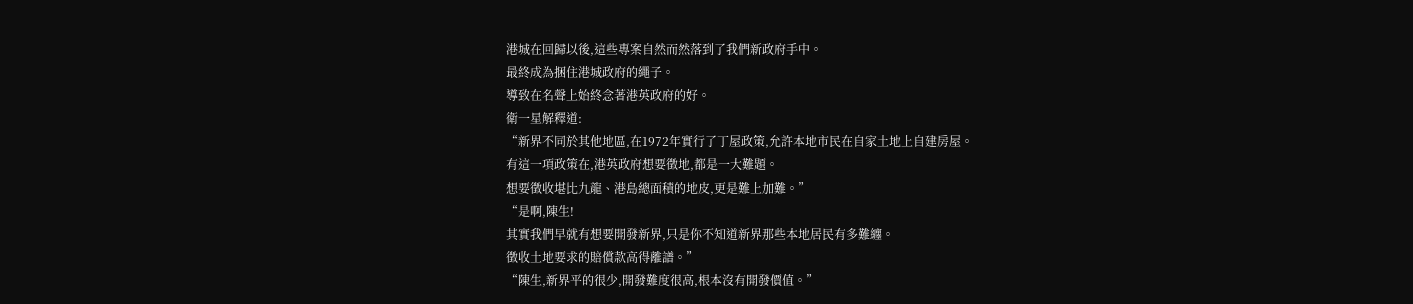港城在回歸以後,這些專案自然而然落到了我們新政府手中。
最終成為捆住港城政府的繩子。
導致在名聲上始終念著港英政府的好。
衛一星解釋道:
“新界不同於其他地區,在1972年實行了丁屋政策,允許本地市民在自家土地上自建房屋。
有這一項政策在,港英政府想要徵地,都是一大難題。
想要徵收堪比九龍、港島總面積的地皮,更是難上加難。”
“是啊,陳生!
其實我們早就有想要開發新界,只是你不知道新界那些本地居民有多難纏。
徵收土地要求的賠償款高得離譜。”
“陳生,新界平的很少,開發難度很高,根本沒有開發價值。”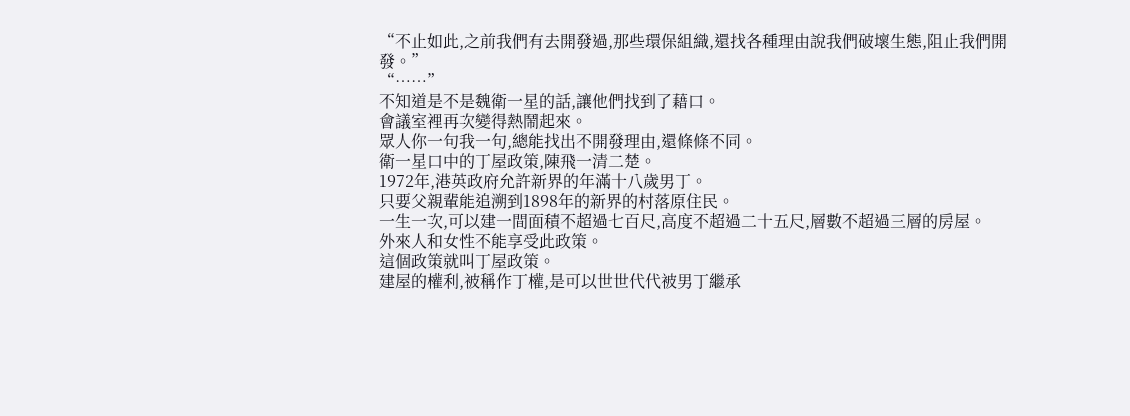“不止如此,之前我們有去開發過,那些環保組織,還找各種理由說我們破壞生態,阻止我們開發。”
“……”
不知道是不是魏衛一星的話,讓他們找到了藉口。
會議室裡再次變得熱鬧起來。
眾人你一句我一句,總能找出不開發理由,還條條不同。
衛一星口中的丁屋政策,陳飛一清二楚。
1972年,港英政府允許新界的年滿十八歲男丁。
只要父親輩能追溯到1898年的新界的村落原住民。
一生一次,可以建一間面積不超過七百尺,高度不超過二十五尺,層數不超過三層的房屋。
外來人和女性不能享受此政策。
這個政策就叫丁屋政策。
建屋的權利,被稱作丁權,是可以世世代代被男丁繼承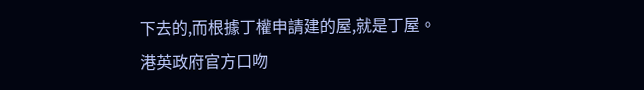下去的,而根據丁權申請建的屋,就是丁屋。
港英政府官方口吻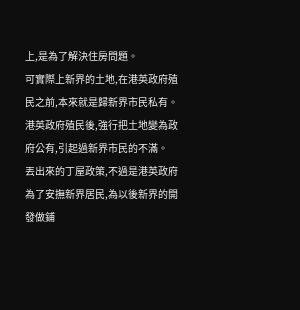上,是為了解決住房問題。
可實際上新界的土地,在港英政府殖民之前,本來就是歸新界市民私有。
港英政府殖民後,強行把土地變為政府公有,引起過新界市民的不滿。
丟出來的丁屋政策,不過是港英政府為了安撫新界居民,為以後新界的開發做鋪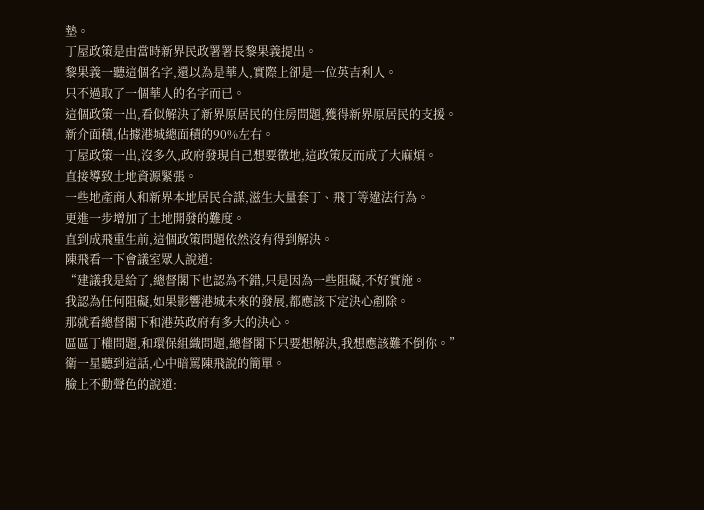墊。
丁屋政策是由當時新界民政署署長黎果義提出。
黎果義一聽這個名字,還以為是華人,實際上卻是一位英吉利人。
只不過取了一個華人的名字而已。
這個政策一出,看似解決了新界原居民的住房問題,獲得新界原居民的支援。
新介面積,佔據港城總面積的90%左右。
丁屋政策一出,沒多久,政府發現自己想要徵地,這政策反而成了大麻煩。
直接導致土地資源緊張。
一些地產商人和新界本地居民合謀,滋生大量套丁、飛丁等違法行為。
更進一步增加了土地開發的難度。
直到成飛重生前,這個政策問題依然沒有得到解決。
陳飛看一下會議室眾人說道:
“建議我是給了,總督閣下也認為不錯,只是因為一些阻礙,不好實施。
我認為任何阻礙,如果影響港城未來的發展,都應該下定決心剷除。
那就看總督閣下和港英政府有多大的決心。
區區丁權問題,和環保組織問題,總督閣下只要想解決,我想應該難不倒你。”
衛一星聽到這話,心中暗罵陳飛說的簡單。
臉上不動聲色的說道: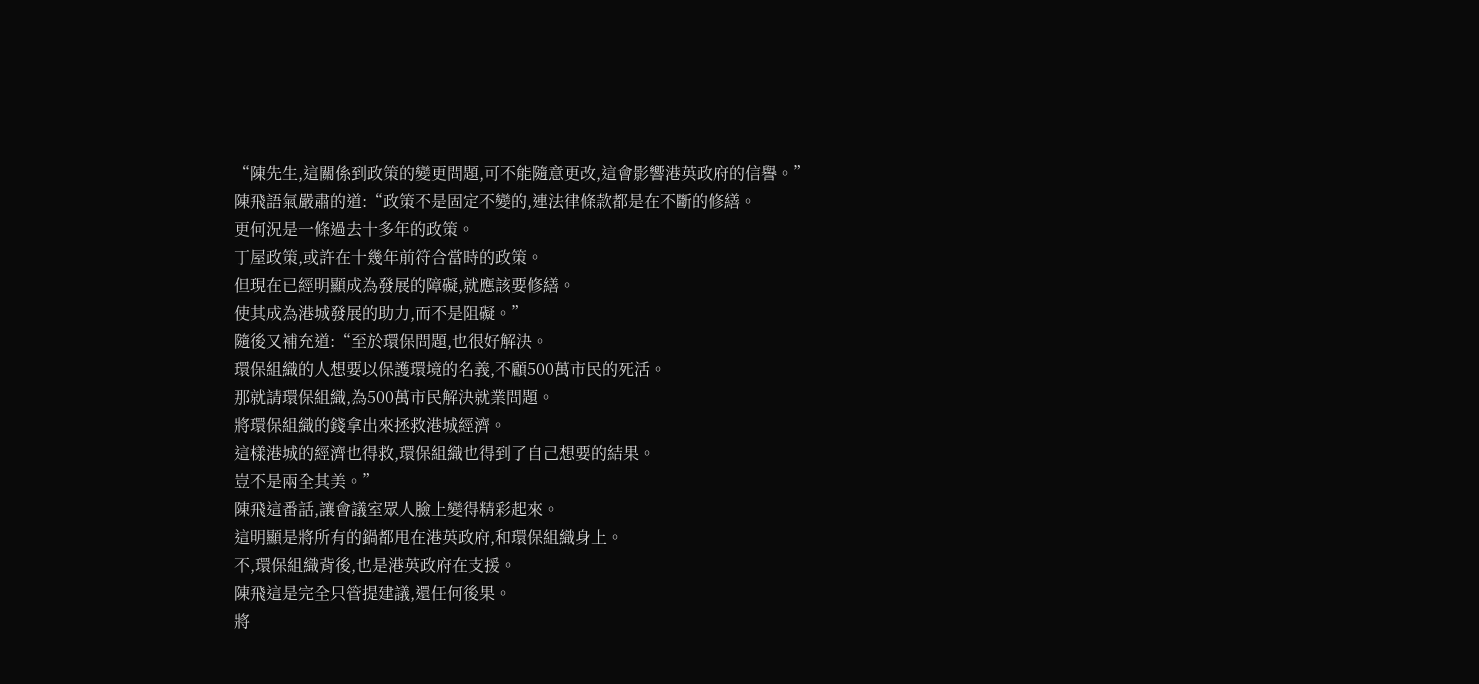“陳先生,這關係到政策的變更問題,可不能隨意更改,這會影響港英政府的信譽。”
陳飛語氣嚴肅的道:“政策不是固定不變的,連法律條款都是在不斷的修繕。
更何況是一條過去十多年的政策。
丁屋政策,或許在十幾年前符合當時的政策。
但現在已經明顯成為發展的障礙,就應該要修繕。
使其成為港城發展的助力,而不是阻礙。”
隨後又補充道:“至於環保問題,也很好解決。
環保組織的人想要以保護環境的名義,不顧500萬市民的死活。
那就請環保組織,為500萬市民解決就業問題。
將環保組織的錢拿出來拯救港城經濟。
這樣港城的經濟也得救,環保組織也得到了自己想要的結果。
豈不是兩全其美。”
陳飛這番話,讓會議室眾人臉上變得精彩起來。
這明顯是將所有的鍋都甩在港英政府,和環保組織身上。
不,環保組織背後,也是港英政府在支援。
陳飛這是完全只管提建議,還任何後果。
將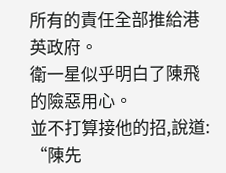所有的責任全部推給港英政府。
衛一星似乎明白了陳飛的險惡用心。
並不打算接他的招,說道:
“陳先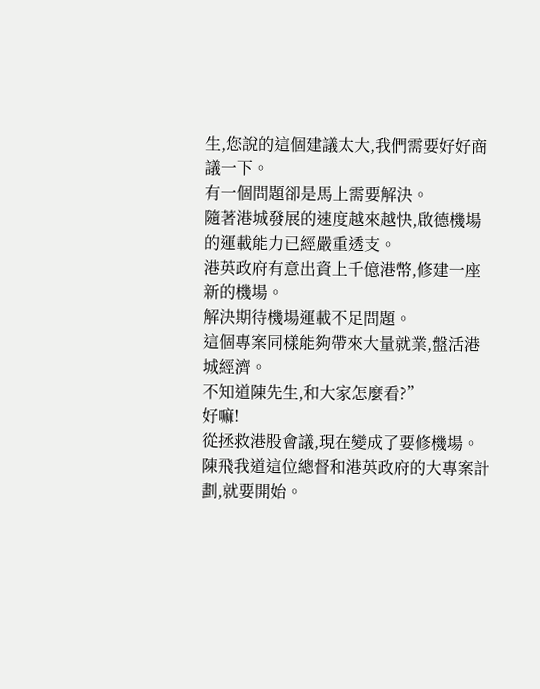生,您說的這個建議太大,我們需要好好商議一下。
有一個問題卻是馬上需要解決。
隨著港城發展的速度越來越快,啟德機場的運載能力已經嚴重透支。
港英政府有意出資上千億港幣,修建一座新的機場。
解決期待機場運載不足問題。
這個專案同樣能夠帶來大量就業,盤活港城經濟。
不知道陳先生,和大家怎麼看?”
好嘛!
從拯救港股會議,現在變成了要修機場。
陳飛我道這位總督和港英政府的大專案計劃,就要開始。